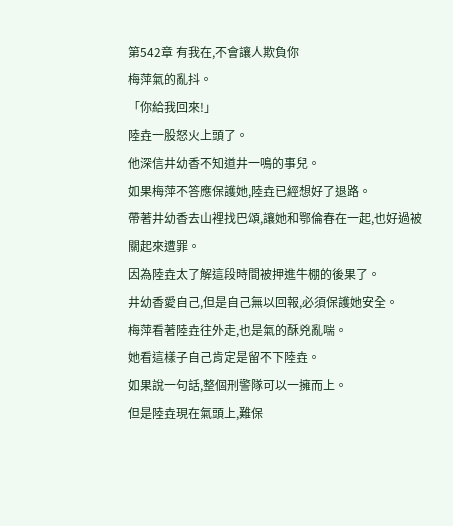第542章 有我在,不會讓人欺負你
梅萍氣的亂抖。
「你給我回來!」
陸垚一股怒火上頭了。
他深信井幼香不知道井一鳴的事兒。
如果梅萍不答應保護她,陸垚已經想好了退路。
帶著井幼香去山裡找巴頌,讓她和鄂倫春在一起,也好過被關起來遭罪。
因為陸垚太了解這段時間被押進牛棚的後果了。
井幼香愛自己,但是自己無以回報,必須保護她安全。
梅萍看著陸垚往外走,也是氣的酥兇亂喘。
她看這樣子自己肯定是留不下陸垚。
如果說一句話,整個刑警隊可以一擁而上。
但是陸垚現在氣頭上,難保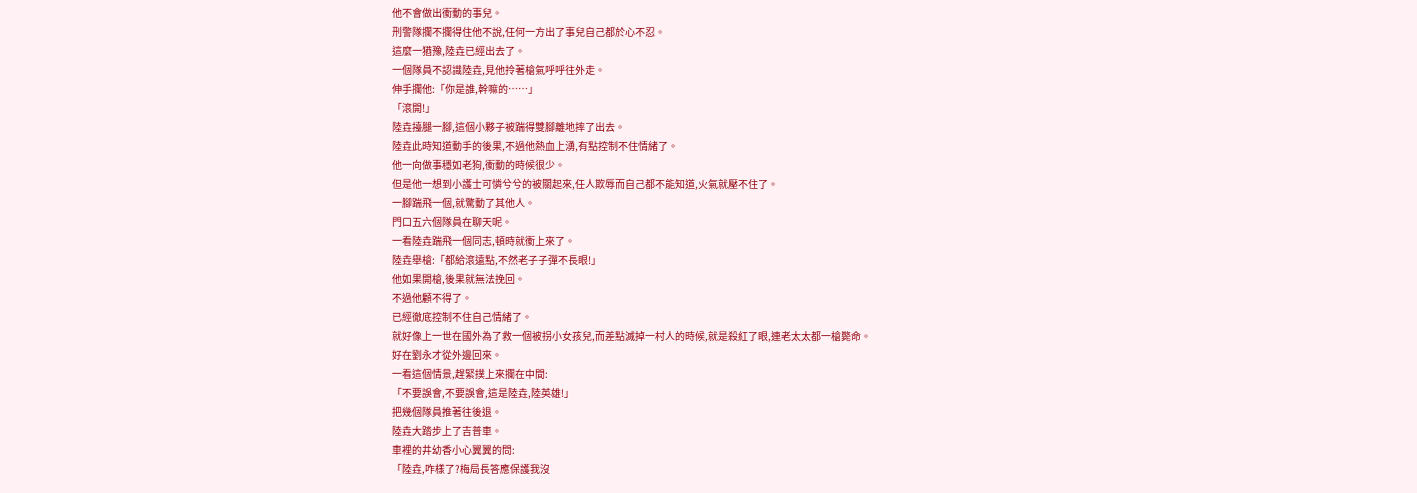他不會做出衝動的事兒。
刑警隊攔不攔得住他不說,任何一方出了事兒自己都於心不忍。
這麼一猶豫,陸垚已經出去了。
一個隊員不認識陸垚,見他拎著槍氣呼呼往外走。
伸手攔他:「你是誰,幹嘛的……」
「滾開!」
陸垚擡腿一腳,這個小夥子被踹得雙腳離地摔了出去。
陸垚此時知道動手的後果,不過他熱血上湧,有點控制不住情緒了。
他一向做事穩如老狗,衝動的時候很少。
但是他一想到小護士可憐兮兮的被關起來,任人欺辱而自己都不能知道,火氣就壓不住了。
一腳踹飛一個,就驚動了其他人。
門口五六個隊員在聊天呢。
一看陸垚踹飛一個同志,頓時就衝上來了。
陸垚舉槍:「都給滾遠點,不然老子子彈不長眼!」
他如果開槍,後果就無法挽回。
不過他顧不得了。
已經徹底控制不住自己情緒了。
就好像上一世在國外為了救一個被拐小女孩兒,而差點滅掉一村人的時候,就是殺紅了眼,連老太太都一槍斃命。
好在劉永才從外邊回來。
一看這個情景,趕緊撲上來攔在中間:
「不要誤會,不要誤會,這是陸垚,陸英雄!」
把幾個隊員推著往後退。
陸垚大踏步上了吉普車。
車裡的井幼香小心翼翼的問:
「陸垚,咋樣了?梅局長答應保護我沒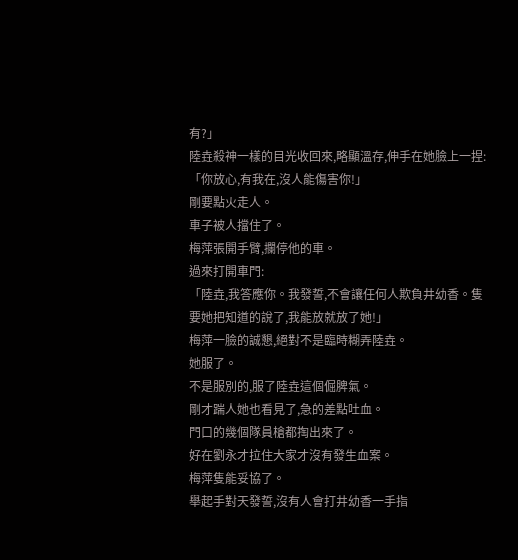有?」
陸垚殺神一樣的目光收回來,略顯溫存,伸手在她臉上一捏:
「你放心,有我在,沒人能傷害你!」
剛要點火走人。
車子被人擋住了。
梅萍張開手臂,攔停他的車。
過來打開車門:
「陸垚,我答應你。我發誓,不會讓任何人欺負井幼香。隻要她把知道的說了,我能放就放了她!」
梅萍一臉的誠懇,絕對不是臨時糊弄陸垚。
她服了。
不是服別的,服了陸垚這個倔脾氣。
剛才踹人她也看見了,急的差點吐血。
門口的幾個隊員槍都掏出來了。
好在劉永才拉住大家才沒有發生血案。
梅萍隻能妥協了。
舉起手對天發誓,沒有人會打井幼香一手指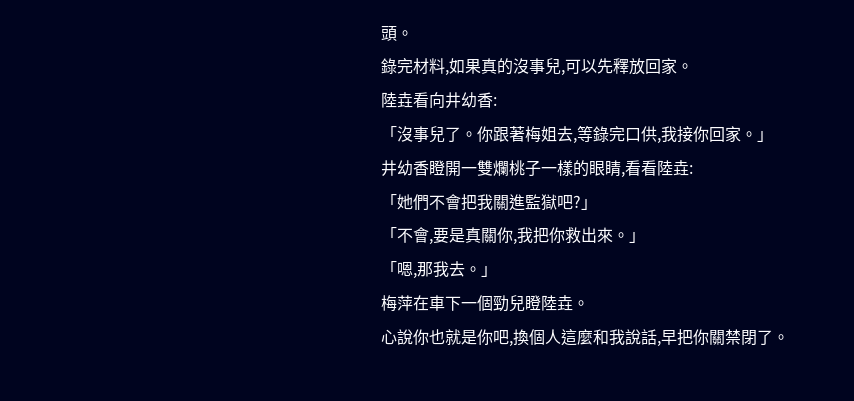頭。
錄完材料,如果真的沒事兒,可以先釋放回家。
陸垚看向井幼香:
「沒事兒了。你跟著梅姐去,等錄完口供,我接你回家。」
井幼香瞪開一雙爛桃子一樣的眼睛,看看陸垚:
「她們不會把我關進監獄吧?」
「不會,要是真關你,我把你救出來。」
「嗯,那我去。」
梅萍在車下一個勁兒瞪陸垚。
心說你也就是你吧,換個人這麼和我說話,早把你關禁閉了。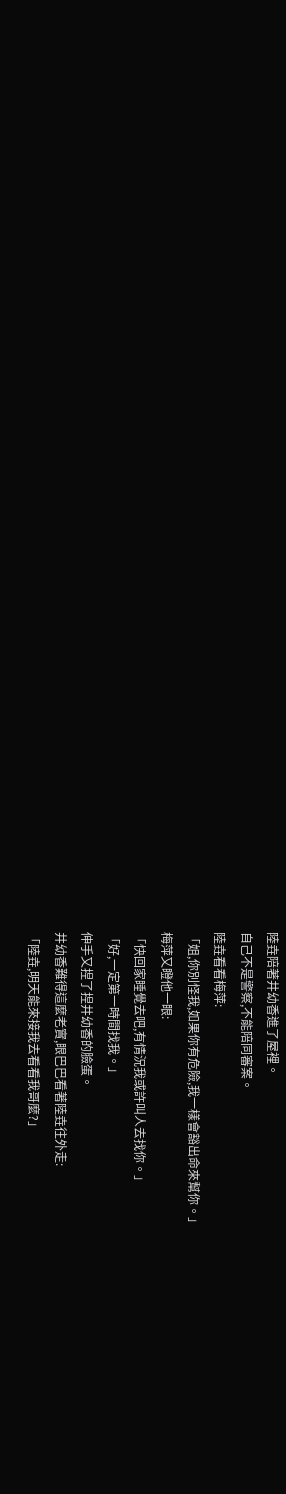陸垚陪著井幼香進了屋裡。
自己不是警察,不能陪同審案。
陸垚看看梅萍:
「姐,你別怪我,如果你有危險,我一樣會豁出命來幫你。」
梅萍又瞪他一眼:
「快回家睡覺去吧,有情況我或許叫人去找你。」
「好,一定第一時間找我。」
伸手又捏了捏井幼香的臉蛋。
井幼香難得這麼老實,眼巴巴看著陸垚往外走:
「陸垚,明天能來接我去看看我哥麼?」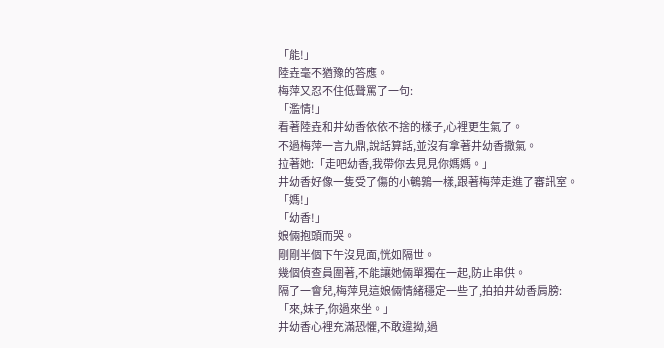「能!」
陸垚毫不猶豫的答應。
梅萍又忍不住低聲罵了一句:
「濫情!」
看著陸垚和井幼香依依不捨的樣子,心裡更生氣了。
不過梅萍一言九鼎,說話算話,並沒有拿著井幼香撒氣。
拉著她:「走吧幼香,我帶你去見見你媽媽。」
井幼香好像一隻受了傷的小鵪鶉一樣,跟著梅萍走進了審訊室。
「媽!」
「幼香!」
娘倆抱頭而哭。
剛剛半個下午沒見面,恍如隔世。
幾個偵查員圍著,不能讓她倆單獨在一起,防止串供。
隔了一會兒,梅萍見這娘倆情緒穩定一些了,拍拍井幼香肩膀:
「來,妹子,你過來坐。」
井幼香心裡充滿恐懼,不敢違拗,過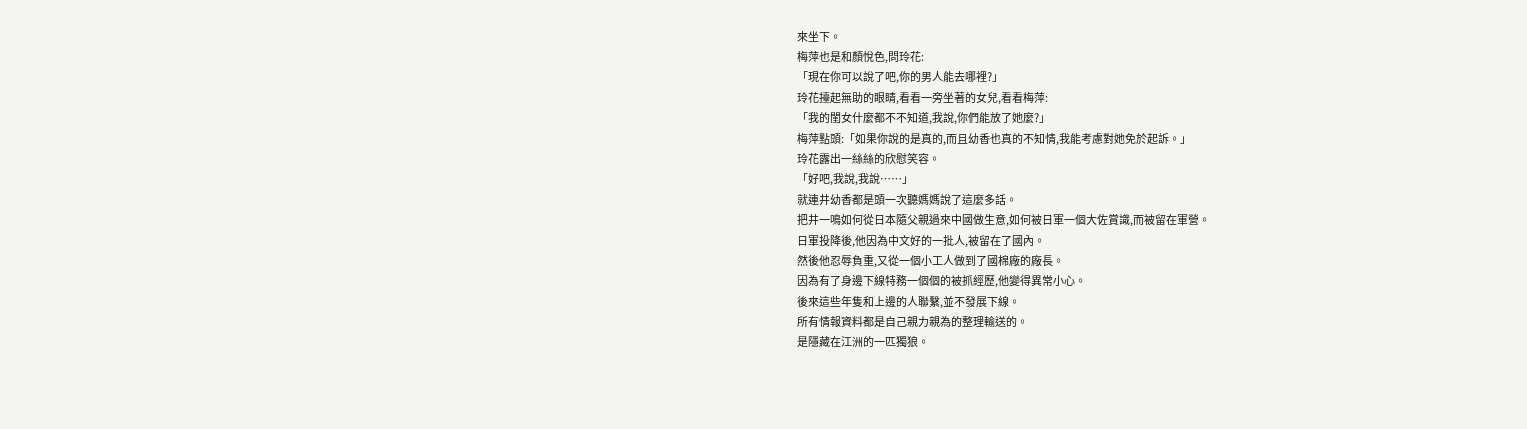來坐下。
梅萍也是和顏悅色,問玲花:
「現在你可以說了吧,你的男人能去哪裡?」
玲花擡起無助的眼睛,看看一旁坐著的女兒,看看梅萍:
「我的閨女什麼都不不知道,我說,你們能放了她麼?」
梅萍點頭:「如果你說的是真的,而且幼香也真的不知情,我能考慮對她免於起訴。」
玲花露出一絲絲的欣慰笑容。
「好吧,我說,我說……」
就連井幼香都是頭一次聽媽媽說了這麼多話。
把井一鳴如何從日本隨父親過來中國做生意,如何被日軍一個大佐賞識,而被留在軍營。
日軍投降後,他因為中文好的一批人,被留在了國內。
然後他忍辱負重,又從一個小工人做到了國棉廠的廠長。
因為有了身邊下線特務一個個的被抓經歷,他變得異常小心。
後來這些年隻和上邊的人聯繫,並不發展下線。
所有情報資料都是自己親力親為的整理輸送的。
是隱藏在江洲的一匹獨狼。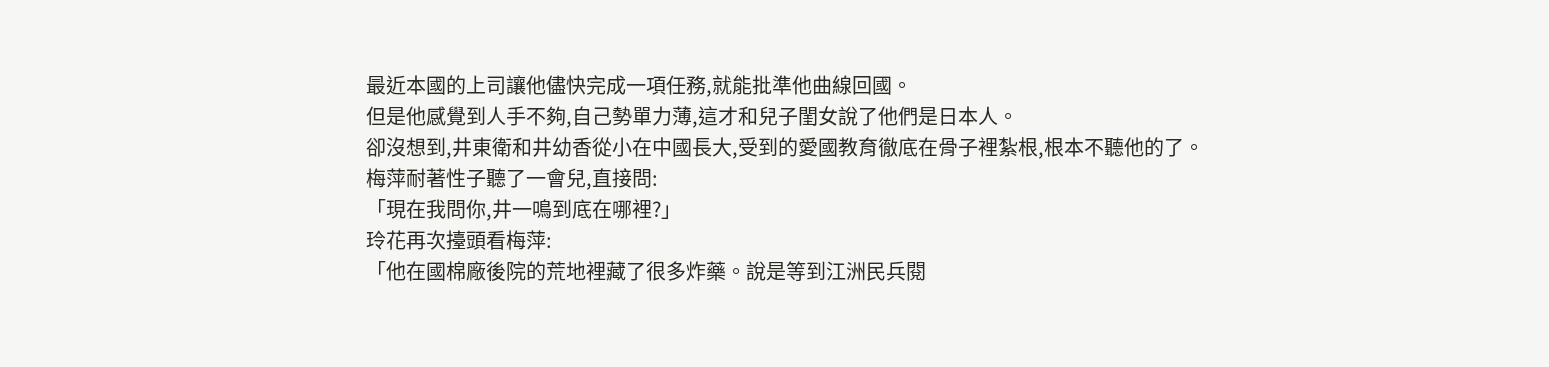最近本國的上司讓他儘快完成一項任務,就能批準他曲線回國。
但是他感覺到人手不夠,自己勢單力薄,這才和兒子閨女說了他們是日本人。
卻沒想到,井東衛和井幼香從小在中國長大,受到的愛國教育徹底在骨子裡紮根,根本不聽他的了。
梅萍耐著性子聽了一會兒,直接問:
「現在我問你,井一鳴到底在哪裡?」
玲花再次擡頭看梅萍:
「他在國棉廠後院的荒地裡藏了很多炸藥。說是等到江洲民兵閱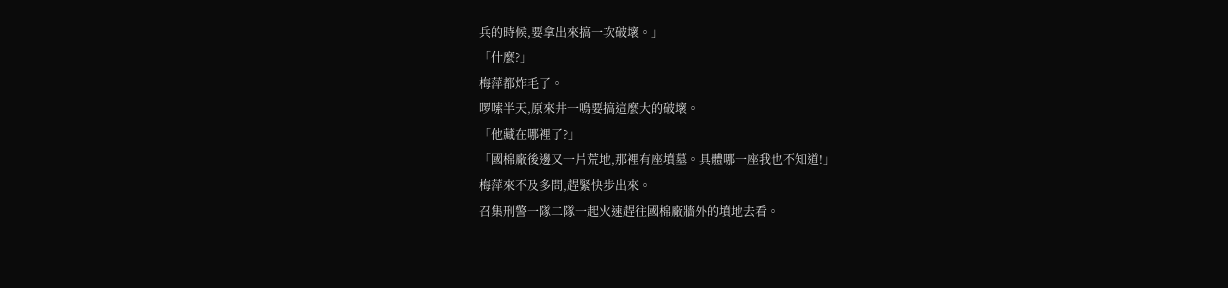兵的時候,要拿出來搞一次破壞。」
「什麼?」
梅萍都炸毛了。
啰嗦半天,原來井一鳴要搞這麼大的破壞。
「他藏在哪裡了?」
「國棉廠後邊又一片荒地,那裡有座墳墓。具體哪一座我也不知道!」
梅萍來不及多問,趕緊快步出來。
召集刑警一隊二隊一起火速趕往國棉廠牆外的墳地去看。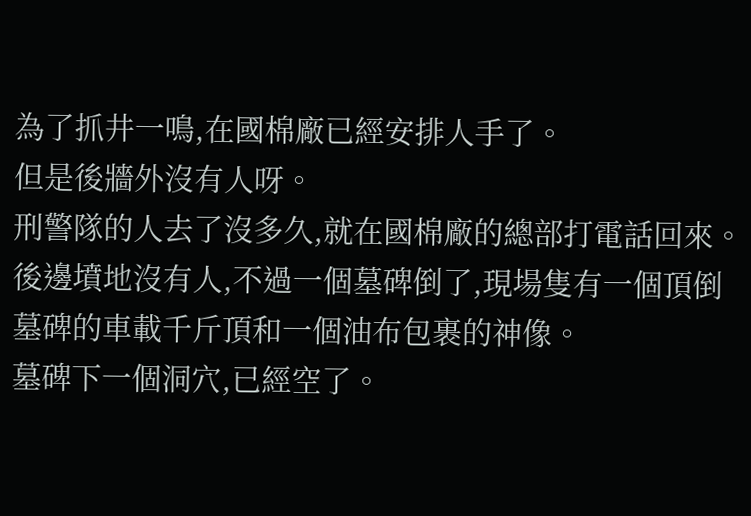為了抓井一鳴,在國棉廠已經安排人手了。
但是後牆外沒有人呀。
刑警隊的人去了沒多久,就在國棉廠的總部打電話回來。
後邊墳地沒有人,不過一個墓碑倒了,現場隻有一個頂倒墓碑的車載千斤頂和一個油布包裹的神像。
墓碑下一個洞穴,已經空了。